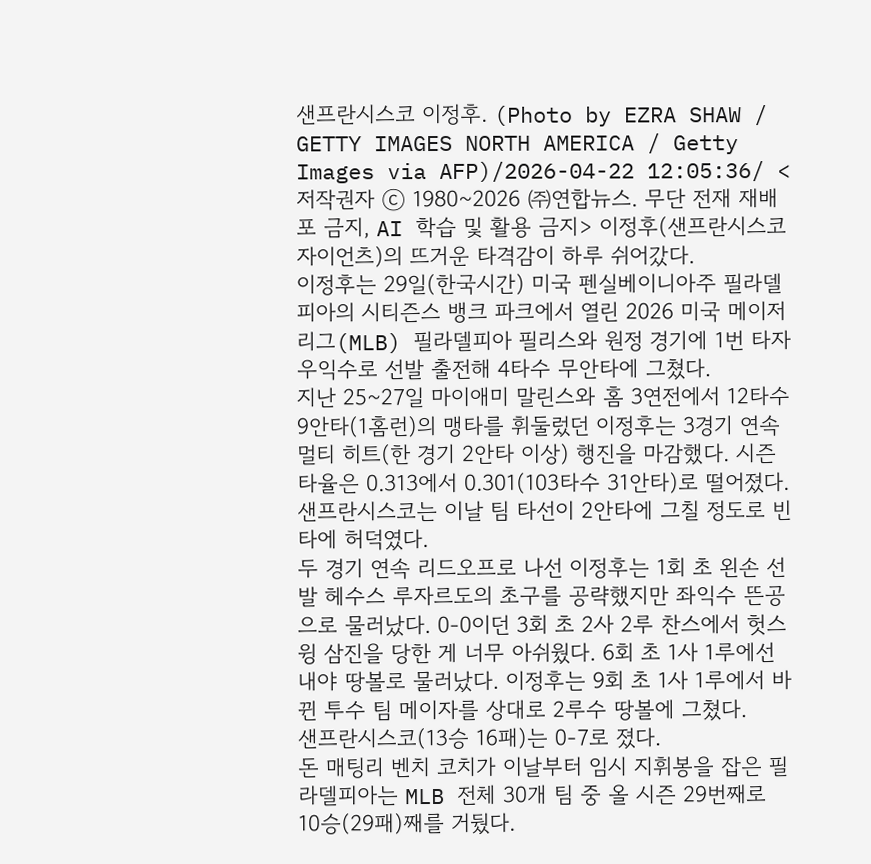샌프란시스코 이정후. (Photo by EZRA SHAW / GETTY IMAGES NORTH AMERICA / Getty Images via AFP)/2026-04-22 12:05:36/ <저작권자 ⓒ 1980~2026 ㈜연합뉴스. 무단 전재 재배포 금지, AI 학습 및 활용 금지> 이정후(샌프란시스코 자이언츠)의 뜨거운 타격감이 하루 쉬어갔다.
이정후는 29일(한국시간) 미국 펜실베이니아주 필라델피아의 시티즌스 뱅크 파크에서 열린 2026 미국 메이저리그(MLB) 필라델피아 필리스와 원정 경기에 1번 타자 우익수로 선발 출전해 4타수 무안타에 그쳤다.
지난 25~27일 마이애미 말린스와 홈 3연전에서 12타수 9안타(1홈런)의 맹타를 휘둘렀던 이정후는 3경기 연속 멀티 히트(한 경기 2안타 이상) 행진을 마감했다. 시즌 타율은 0.313에서 0.301(103타수 31안타)로 떨어졌다.
샌프란시스코는 이날 팀 타선이 2안타에 그칠 정도로 빈타에 허덕였다.
두 경기 연속 리드오프로 나선 이정후는 1회 초 왼손 선발 헤수스 루자르도의 초구를 공략했지만 좌익수 뜬공으로 물러났다. 0-0이던 3회 초 2사 2루 찬스에서 헛스윙 삼진을 당한 게 너무 아쉬웠다. 6회 초 1사 1루에선 내야 땅볼로 물러났다. 이정후는 9회 초 1사 1루에서 바뀐 투수 팀 메이자를 상대로 2루수 땅볼에 그쳤다.
샌프란시스코(13승 16패)는 0-7로 졌다.
돈 매팅리 벤치 코치가 이날부터 임시 지휘봉을 잡은 필라델피아는 MLB 전체 30개 팀 중 올 시즌 29번째로 10승(29패)째를 거뒀다.